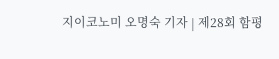지이코노미 오명숙 기자 | 제28회 함평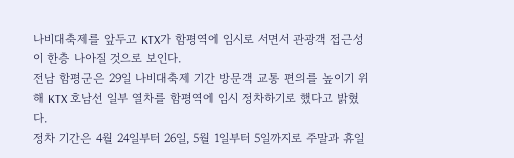나비대축제를 앞두고 KTX가 함평역에 임시로 서면서 관광객 접근성이 한층 나아질 것으로 보인다.
전남 함평군은 29일 나비대축제 기간 방문객 교통 편의를 높이기 위해 KTX 호남선 일부 열차를 함평역에 임시 정차하기로 했다고 밝혔다.
정차 기간은 4월 24일부터 26일, 5월 1일부터 5일까지로 주말과 휴일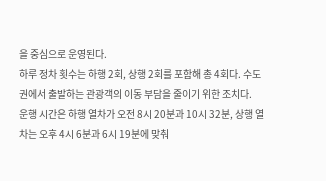을 중심으로 운영된다.
하루 정차 횟수는 하행 2회, 상행 2회를 포함해 총 4회다. 수도권에서 출발하는 관광객의 이동 부담을 줄이기 위한 조치다.
운행 시간은 하행 열차가 오전 8시 20분과 10시 32분, 상행 열차는 오후 4시 6분과 6시 19분에 맞춰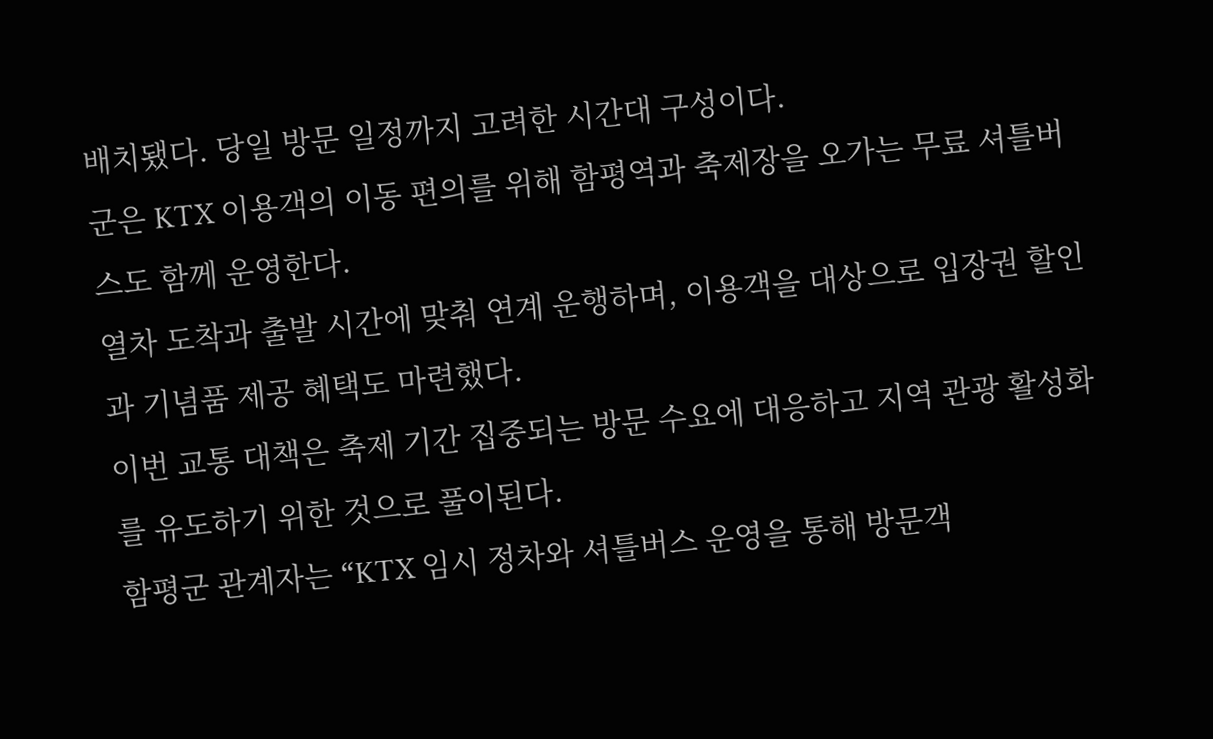배치됐다. 당일 방문 일정까지 고려한 시간대 구성이다.
군은 KTX 이용객의 이동 편의를 위해 함평역과 축제장을 오가는 무료 셔틀버스도 함께 운영한다.
열차 도착과 출발 시간에 맞춰 연계 운행하며, 이용객을 대상으로 입장권 할인과 기념품 제공 혜택도 마련했다.
이번 교통 대책은 축제 기간 집중되는 방문 수요에 대응하고 지역 관광 활성화를 유도하기 위한 것으로 풀이된다.
함평군 관계자는 “KTX 임시 정차와 셔틀버스 운영을 통해 방문객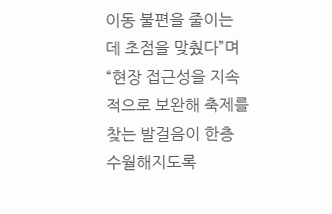이동 불편을 줄이는 데 초점을 맞췄다”며 “현장 접근성을 지속적으로 보완해 축제를 찾는 발걸음이 한층 수월해지도록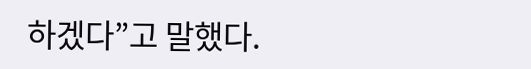하겠다”고 말했다.